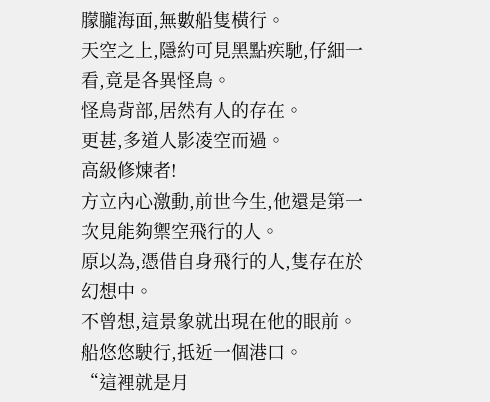朦朧海面,無數船隻橫行。
天空之上,隱約可見黑點疾馳,仔細一看,竟是各異怪鳥。
怪鳥背部,居然有人的存在。
更甚,多道人影凌空而過。
高級修煉者!
方立內心激動,前世今生,他還是第一次見能夠禦空飛行的人。
原以為,憑借自身飛行的人,隻存在於幻想中。
不曾想,這景象就出現在他的眼前。
船悠悠駛行,抵近一個港口。
“這裡就是月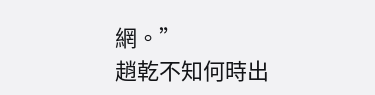網。”
趙乾不知何時出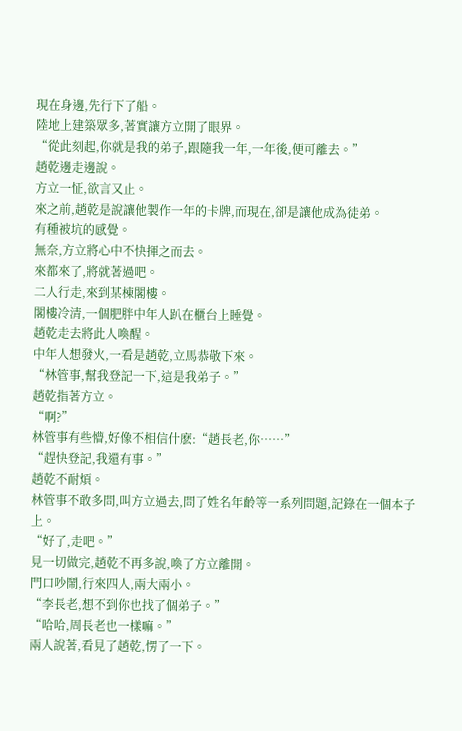現在身邊,先行下了船。
陸地上建築眾多,著實讓方立開了眼界。
“從此刻起,你就是我的弟子,跟隨我一年,一年後,便可離去。”
趙乾邊走邊說。
方立一怔,欲言又止。
來之前,趙乾是說讓他製作一年的卡牌,而現在,卻是讓他成為徒弟。
有種被坑的感覺。
無奈,方立將心中不快揮之而去。
來都來了,將就著過吧。
二人行走,來到某棟閣樓。
閣樓冷清,一個肥胖中年人趴在櫃台上睡覺。
趙乾走去將此人喚醒。
中年人想發火,一看是趙乾,立馬恭敬下來。
“林管事,幫我登記一下,這是我弟子。”
趙乾指著方立。
“啊?”
林管事有些懵,好像不相信什麽:“趙長老,你……”
“趕快登記,我還有事。”
趙乾不耐煩。
林管事不敢多問,叫方立過去,問了姓名年齡等一系列問題,記錄在一個本子上。
“好了,走吧。”
見一切做完,趙乾不再多說,喚了方立離開。
門口吵鬧,行來四人,兩大兩小。
“李長老,想不到你也找了個弟子。”
“哈哈,周長老也一樣嘛。”
兩人說著,看見了趙乾,愣了一下。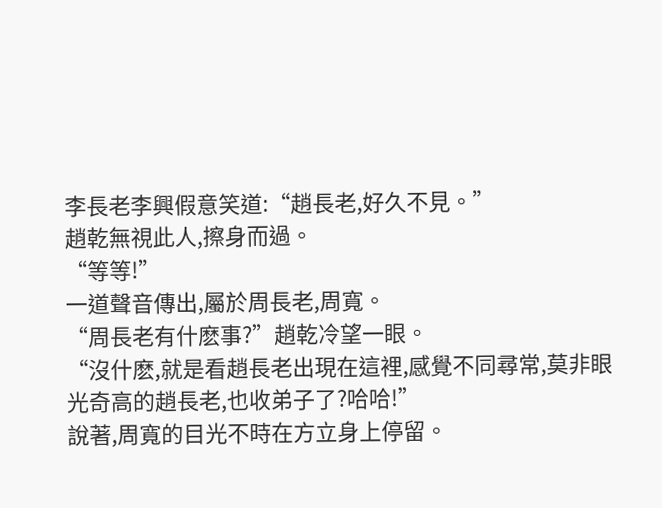李長老李興假意笑道:“趙長老,好久不見。”
趙乾無視此人,擦身而過。
“等等!”
一道聲音傳出,屬於周長老,周寬。
“周長老有什麽事?”趙乾冷望一眼。
“沒什麽,就是看趙長老出現在這裡,感覺不同尋常,莫非眼光奇高的趙長老,也收弟子了?哈哈!”
說著,周寬的目光不時在方立身上停留。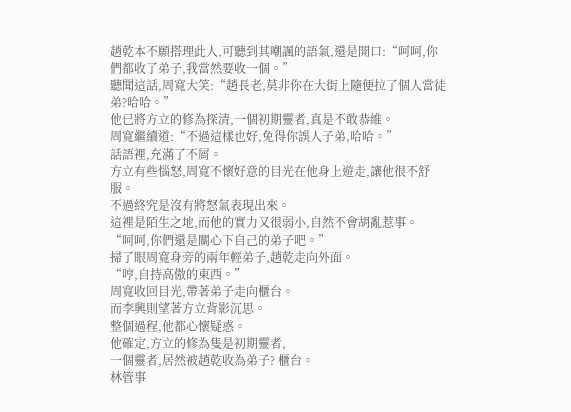趙乾本不願搭理此人,可聽到其嘲諷的語氣,還是開口:“呵呵,你們都收了弟子,我當然要收一個。”
聽聞這話,周寬大笑:“趙長老,莫非你在大街上隨便拉了個人當徒弟?哈哈。”
他已將方立的修為探清,一個初期靈者,真是不敢恭維。
周寬繼續道:“不過這樣也好,免得你誤人子弟,哈哈。”
話語裡,充滿了不屑。
方立有些惱怒,周寬不懷好意的目光在他身上遊走,讓他很不舒服。
不過終究是沒有將怒氣表現出來。
這裡是陌生之地,而他的實力又很弱小,自然不會胡亂惹事。
“呵呵,你們還是關心下自己的弟子吧。”
掃了眼周寬身旁的兩年輕弟子,趙乾走向外面。
“哼,自持高傲的東西。”
周寬收回目光,帶著弟子走向櫃台。
而李興則望著方立背影沉思。
整個過程,他都心懷疑惑。
他確定,方立的修為隻是初期靈者,
一個靈者,居然被趙乾收為弟子? 櫃台。
林管事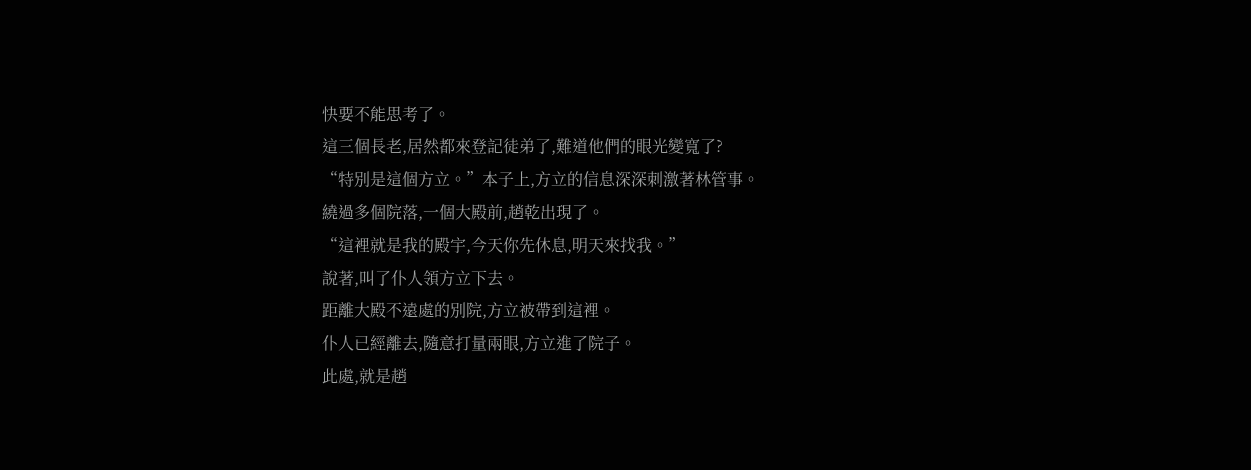快要不能思考了。
這三個長老,居然都來登記徒弟了,難道他們的眼光變寬了?
“特別是這個方立。”本子上,方立的信息深深刺激著林管事。
繞過多個院落,一個大殿前,趙乾出現了。
“這裡就是我的殿宇,今天你先休息,明天來找我。”
說著,叫了仆人領方立下去。
距離大殿不遠處的別院,方立被帶到這裡。
仆人已經離去,隨意打量兩眼,方立進了院子。
此處,就是趙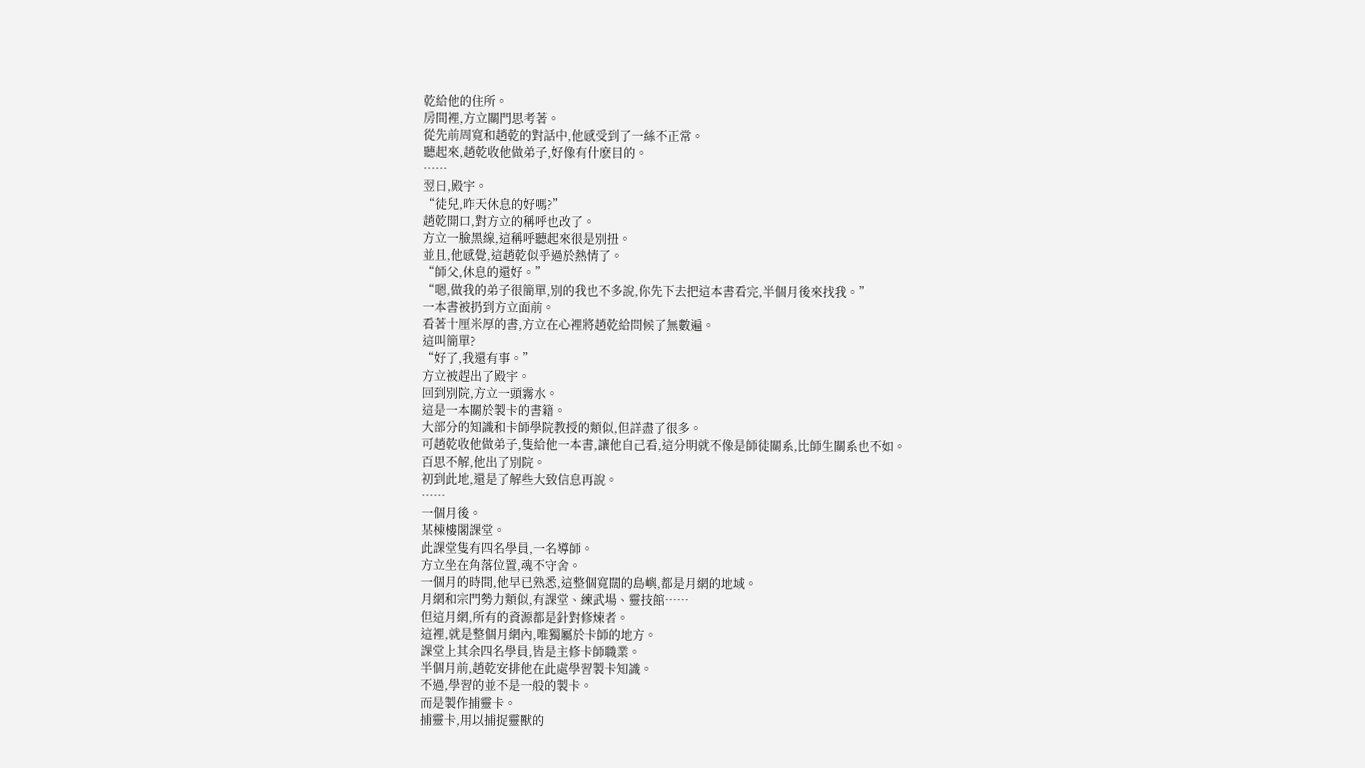乾給他的住所。
房間裡,方立關門思考著。
從先前周寬和趙乾的對話中,他感受到了一絲不正常。
聽起來,趙乾收他做弟子,好像有什麽目的。
……
翌日,殿宇。
“徒兒,昨天休息的好嗎?”
趙乾開口,對方立的稱呼也改了。
方立一臉黑線,這稱呼聽起來很是別扭。
並且,他感覺,這趙乾似乎過於熱情了。
“師父,休息的還好。”
“嗯,做我的弟子很簡單,別的我也不多說,你先下去把這本書看完,半個月後來找我。”
一本書被扔到方立面前。
看著十厘米厚的書,方立在心裡將趙乾給問候了無數遍。
這叫簡單?
“好了,我還有事。”
方立被趕出了殿宇。
回到別院,方立一頭霧水。
這是一本關於製卡的書籍。
大部分的知識和卡師學院教授的類似,但詳盡了很多。
可趙乾收他做弟子,隻給他一本書,讓他自己看,這分明就不像是師徒關系,比師生關系也不如。
百思不解,他出了別院。
初到此地,還是了解些大致信息再說。
……
一個月後。
某棟樓閣課堂。
此課堂隻有四名學員,一名導師。
方立坐在角落位置,魂不守舍。
一個月的時間,他早已熟悉,這整個寬闊的島嶼,都是月網的地域。
月網和宗門勢力類似,有課堂、練武場、靈技館……
但這月網,所有的資源都是針對修煉者。
這裡,就是整個月網內,唯獨屬於卡師的地方。
課堂上其余四名學員,皆是主修卡師職業。
半個月前,趙乾安排他在此處學習製卡知識。
不過,學習的並不是一般的製卡。
而是製作捕靈卡。
捕靈卡,用以捕捉靈獸的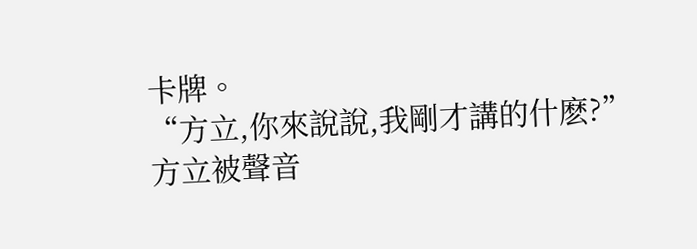卡牌。
“方立,你來說說,我剛才講的什麽?”
方立被聲音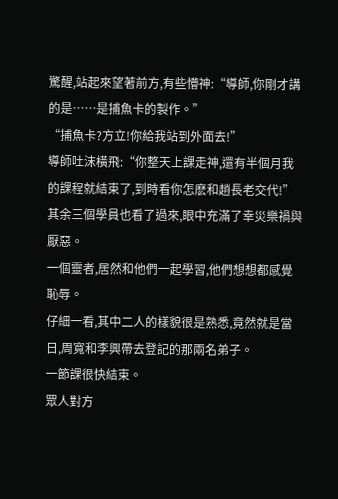驚醒,站起來望著前方,有些懵神:“導師,你剛才講的是……是捕魚卡的製作。”
“捕魚卡?方立!你給我站到外面去!”
導師吐沫橫飛:“你整天上課走神,還有半個月我的課程就結束了,到時看你怎麽和趙長老交代!”
其余三個學員也看了過來,眼中充滿了幸災樂禍與厭惡。
一個靈者,居然和他們一起學習,他們想想都感覺恥辱。
仔細一看,其中二人的樣貌很是熟悉,竟然就是當日,周寬和李興帶去登記的那兩名弟子。
一節課很快結束。
眾人對方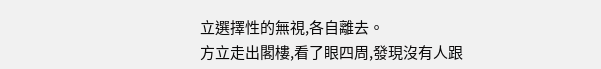立選擇性的無視,各自離去。
方立走出閣樓,看了眼四周,發現沒有人跟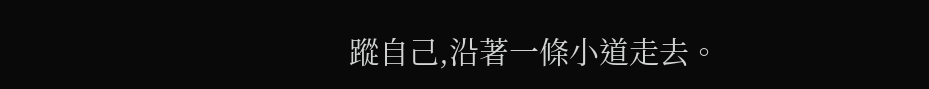蹤自己,沿著一條小道走去。